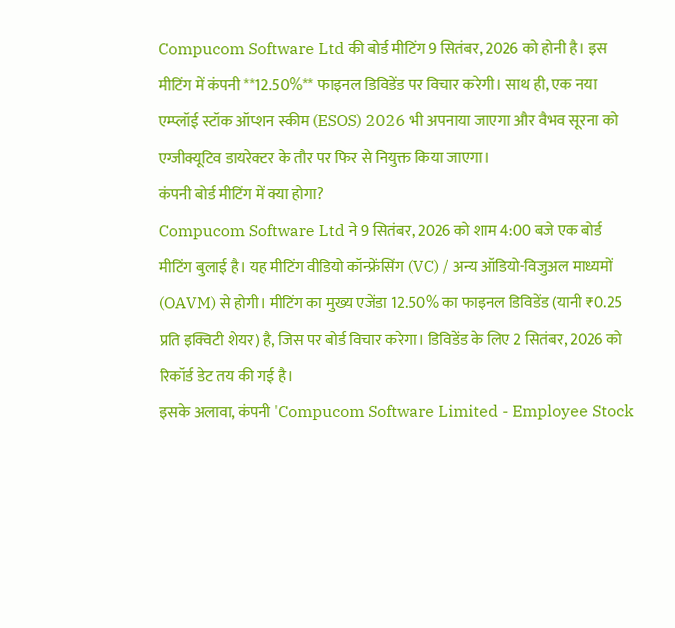Compucom Software Ltd की बोर्ड मीटिंग 9 सितंबर, 2026 को होनी है। इस मीटिंग में कंपनी **12.50%** फाइनल डिविडेंड पर विचार करेगी। साथ ही, एक नया एम्प्लॉई स्टॉक ऑप्शन स्कीम (ESOS) 2026 भी अपनाया जाएगा और वैभव सूरना को एग्जीक्यूटिव डायरेक्टर के तौर पर फिर से नियुक्त किया जाएगा।
कंपनी बोर्ड मीटिंग में क्या होगा?
Compucom Software Ltd ने 9 सितंबर, 2026 को शाम 4:00 बजे एक बोर्ड मीटिंग बुलाई है। यह मीटिंग वीडियो कॉन्फ्रेंसिंग (VC) / अन्य ऑडियो-विजुअल माध्यमों (OAVM) से होगी। मीटिंग का मुख्य एजेंडा 12.50% का फाइनल डिविडेंड (यानी ₹0.25 प्रति इक्विटी शेयर) है, जिस पर बोर्ड विचार करेगा। डिविडेंड के लिए 2 सितंबर, 2026 को रिकॉर्ड डेट तय की गई है।
इसके अलावा, कंपनी 'Compucom Software Limited - Employee Stock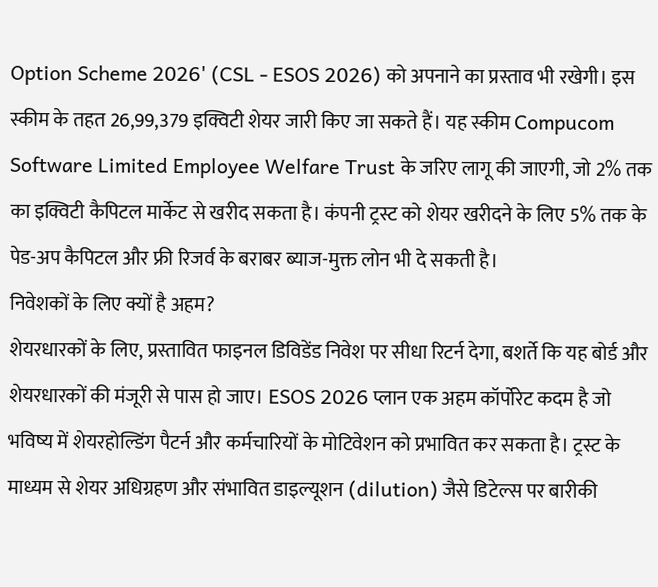Option Scheme 2026' (CSL - ESOS 2026) को अपनाने का प्रस्ताव भी रखेगी। इस स्कीम के तहत 26,99,379 इक्विटी शेयर जारी किए जा सकते हैं। यह स्कीम Compucom Software Limited Employee Welfare Trust के जरिए लागू की जाएगी, जो 2% तक का इक्विटी कैपिटल मार्केट से खरीद सकता है। कंपनी ट्रस्ट को शेयर खरीदने के लिए 5% तक के पेड-अप कैपिटल और फ्री रिजर्व के बराबर ब्याज-मुक्त लोन भी दे सकती है।
निवेशकों के लिए क्यों है अहम?
शेयरधारकों के लिए, प्रस्तावित फाइनल डिविडेंड निवेश पर सीधा रिटर्न देगा, बशर्ते कि यह बोर्ड और शेयरधारकों की मंजूरी से पास हो जाए। ESOS 2026 प्लान एक अहम कॉर्पोरेट कदम है जो भविष्य में शेयरहोल्डिंग पैटर्न और कर्मचारियों के मोटिवेशन को प्रभावित कर सकता है। ट्रस्ट के माध्यम से शेयर अधिग्रहण और संभावित डाइल्यूशन (dilution) जैसे डिटेल्स पर बारीकी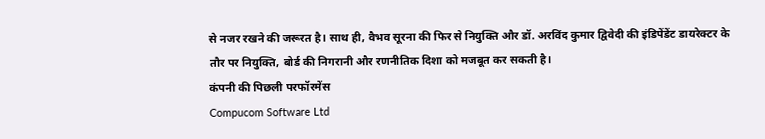से नजर रखने की जरूरत है। साथ ही, वैभव सूरना की फिर से नियुक्ति और डॉ. अरविंद कुमार द्विवेदी की इंडिपेंडेंट डायरेक्टर के तौर पर नियुक्ति, बोर्ड की निगरानी और रणनीतिक दिशा को मजबूत कर सकती है।
कंपनी की पिछली परफॉरमेंस
Compucom Software Ltd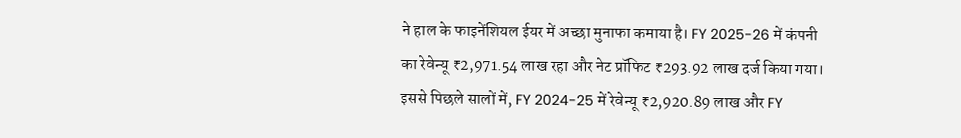ने हाल के फाइनेंशियल ईयर में अच्छा मुनाफा कमाया है। FY 2025-26 में कंपनी का रेवेन्यू ₹2,971.54 लाख रहा और नेट प्रॉफिट ₹293.92 लाख दर्ज किया गया। इससे पिछले सालों में, FY 2024-25 में रेवेन्यू ₹2,920.89 लाख और FY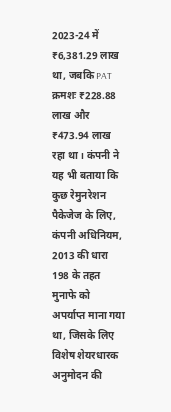2023-24 में ₹6,381.29 लाख था, जबकि PAT क्रमशः ₹228.88 लाख और ₹473.94 लाख रहा था। कंपनी ने यह भी बताया कि कुछ रेमुनरेशन पैकेजेज के लिए, कंपनी अधिनियम, 2013 की धारा 198 के तहत मुनाफे को अपर्याप्त माना गया था, जिसके लिए विशेष शेयरधारक अनुमोदन की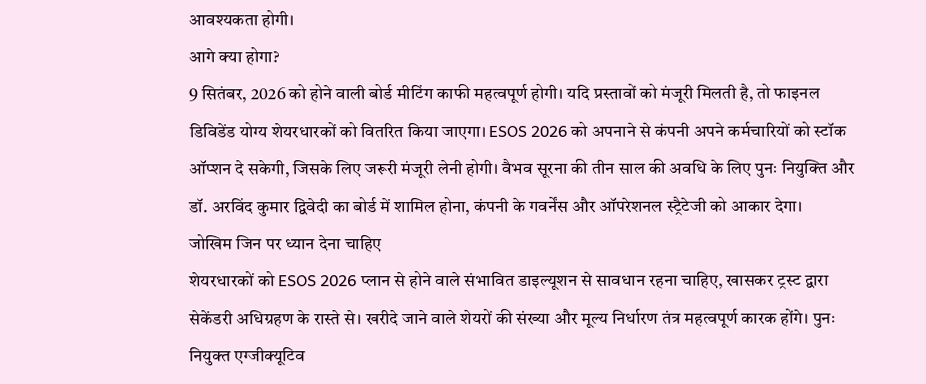आवश्यकता होगी।
आगे क्या होगा?
9 सितंबर, 2026 को होने वाली बोर्ड मीटिंग काफी महत्वपूर्ण होगी। यदि प्रस्तावों को मंजूरी मिलती है, तो फाइनल डिविडेंड योग्य शेयरधारकों को वितरित किया जाएगा। ESOS 2026 को अपनाने से कंपनी अपने कर्मचारियों को स्टॉक ऑप्शन दे सकेगी, जिसके लिए जरूरी मंजूरी लेनी होगी। वैभव सूरना की तीन साल की अवधि के लिए पुनः नियुक्ति और डॉ. अरविंद कुमार द्विवेदी का बोर्ड में शामिल होना, कंपनी के गवर्नेंस और ऑपरेशनल स्ट्रैटेजी को आकार देगा।
जोखिम जिन पर ध्यान देना चाहिए
शेयरधारकों को ESOS 2026 प्लान से होने वाले संभावित डाइल्यूशन से सावधान रहना चाहिए, खासकर ट्रस्ट द्वारा सेकेंडरी अधिग्रहण के रास्ते से। खरीदे जाने वाले शेयरों की संख्या और मूल्य निर्धारण तंत्र महत्वपूर्ण कारक होंगे। पुनः नियुक्त एग्जीक्यूटिव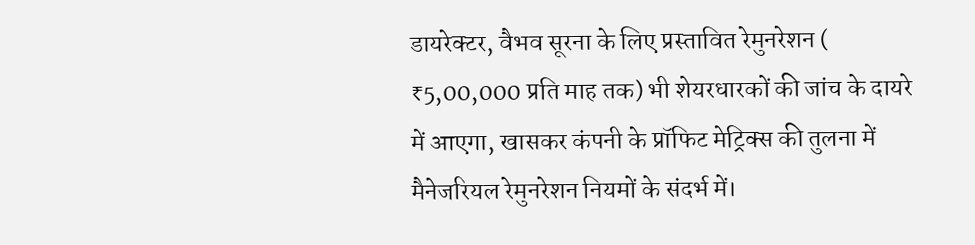डायरेक्टर, वैभव सूरना के लिए प्रस्तावित रेमुनरेशन ( ₹5,00,000 प्रति माह तक) भी शेयरधारकों की जांच के दायरे में आएगा, खासकर कंपनी के प्रॉफिट मेट्रिक्स की तुलना में मैनेजरियल रेमुनरेशन नियमों के संदर्भ में।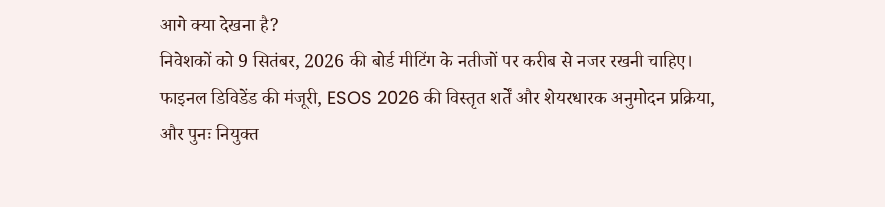आगे क्या देखना है?
निवेशकों को 9 सितंबर, 2026 की बोर्ड मीटिंग के नतीजों पर करीब से नजर रखनी चाहिए। फाइनल डिविडेंड की मंजूरी, ESOS 2026 की विस्तृत शर्तें और शेयरधारक अनुमोदन प्रक्रिया, और पुनः नियुक्त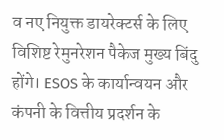व नए नियुक्त डायरेक्टर्स के लिए विशिष्ट रेमुनरेशन पैकेज मुख्य बिंदु होंगे। ESOS के कार्यान्वयन और कंपनी के वित्तीय प्रदर्शन के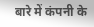बारे में कंपनी के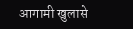आगामी खुलासे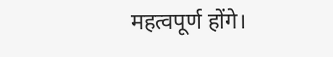महत्वपूर्ण होंगे।